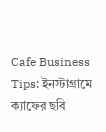Cafe Business Tips: ইনস্টাগ্রামে ক্যাফের ছবি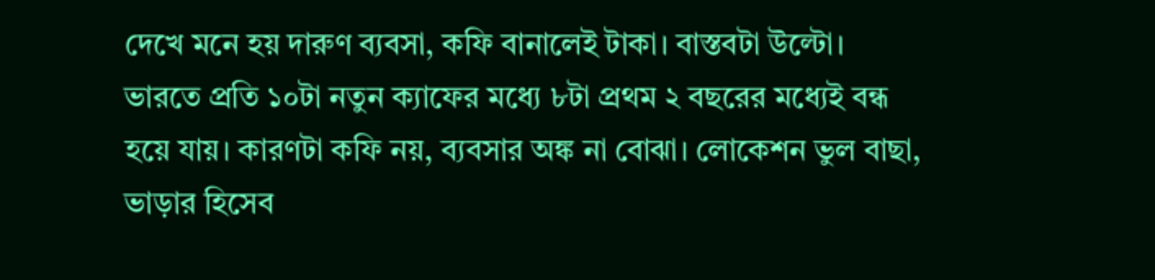দেখে মনে হয় দারুণ ব্যবসা, কফি বানালেই টাকা। বাস্তবটা উল্টো। ভারতে প্রতি ১০টা নতুন ক্যাফের মধ্যে ৮টা প্রথম ২ বছরের মধ্যেই বন্ধ হয়ে যায়। কারণটা কফি নয়, ব্যবসার অঙ্ক না বোঝা। লোকেশন ভুল বাছা, ভাড়ার হিসেব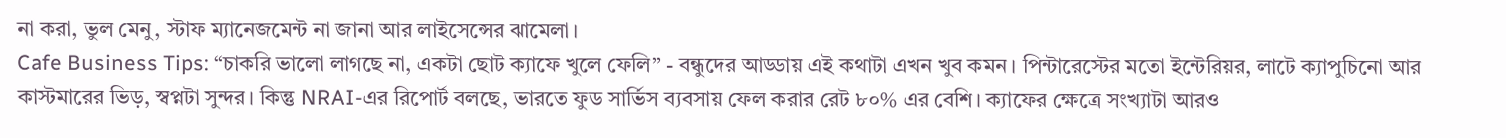না করা, ভুল মেনু, স্টাফ ম্যানেজমেন্ট না জানা আর লাইসেন্সের ঝামেলা।
Cafe Business Tips: “চাকরি ভালো লাগছে না, একটা ছোট ক্যাফে খুলে ফেলি” - বন্ধুদের আড্ডায় এই কথাটা এখন খুব কমন। পিন্টারেস্টের মতো ইন্টেরিয়র, লাটে ক্যাপুচিনো আর কাস্টমারের ভিড়, স্বপ্নটা সুন্দর। কিন্তু NRAI-এর রিপোর্ট বলছে, ভারতে ফুড সার্ভিস ব্যবসায় ফেল করার রেট ৮০% এর বেশি। ক্যাফের ক্ষেত্রে সংখ্যাটা আরও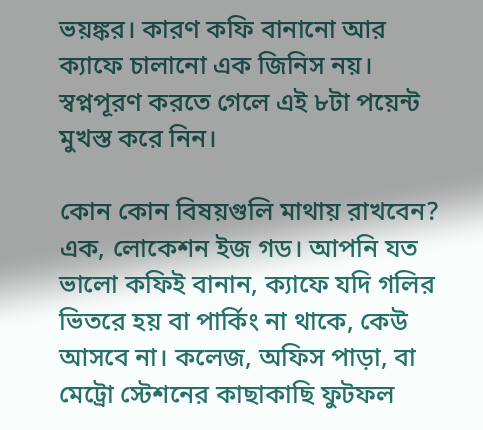ভয়ঙ্কর। কারণ কফি বানানো আর ক্যাফে চালানো এক জিনিস নয়। স্বপ্নপূরণ করতে গেলে এই ৮টা পয়েন্ট মুখস্ত করে নিন।

কোন কোন বিষয়গুলি মাথায় রাখবেন?
এক, লোকেশন ইজ গড। আপনি যত ভালো কফিই বানান, ক্যাফে যদি গলির ভিতরে হয় বা পার্কিং না থাকে, কেউ আসবে না। কলেজ, অফিস পাড়া, বা মেট্রো স্টেশনের কাছাকাছি ফুটফল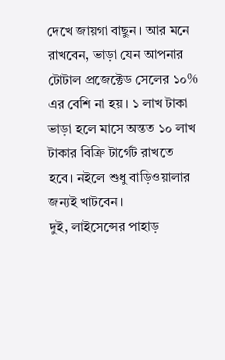দেখে জায়গা বাছুন। আর মনে রাখবেন, ভাড়া যেন আপনার টোটাল প্রজেক্টেড সেলের ১০% এর বেশি না হয়। ১ লাখ টাকা ভাড়া হলে মাসে অন্তত ১০ লাখ টাকার বিক্রি টার্গেট রাখতে হবে। নইলে শুধু বাড়িওয়ালার জন্যই খাটবেন।
দুই, লাইসেন্সের পাহাড়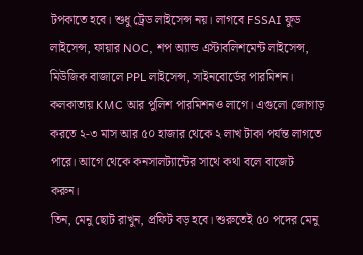টপকাতে হবে। শুধু ট্রেড লাইসেন্স নয়। লাগবে FSSAI ফুড লাইসেন্স, ফায়ার NOC, শপ অ্যান্ড এস্টাবলিশমেন্ট লাইসেন্স, মিউজিক বাজালে PPL লাইসেন্স, সাইনবোর্ডের পারমিশন। কলকাতায় KMC আর পুলিশ পারমিশনও লাগে। এগুলো জোগাড় করতে ২-৩ মাস আর ৫০ হাজার থেকে ২ লাখ টাকা পর্যন্ত লাগতে পারে। আগে থেকে কনসালট্যান্টের সাথে কথা বলে বাজেট করুন।
তিন, মেনু ছোট রাখুন, প্রফিট বড় হবে। শুরুতেই ৫০ পদের মেনু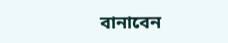বানাবেন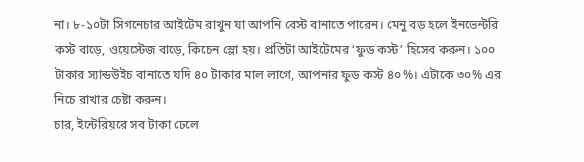না। ৮-১০টা সিগনেচার আইটেম রাখুন যা আপনি বেস্ট বানাতে পারেন। মেনু বড় হলে ইনভেন্টরি কস্ট বাড়ে, ওয়েস্টেজ বাড়ে, কিচেন স্লো হয়। প্রতিটা আইটেমের ‘ফুড কস্ট’ হিসেব করুন। ১০০ টাকার স্যান্ডউইচ বানাতে যদি ৪০ টাকার মাল লাগে, আপনার ফুড কস্ট ৪০%। এটাকে ৩০% এর নিচে রাখার চেষ্টা করুন।
চার, ইন্টেরিয়রে সব টাকা ঢেলে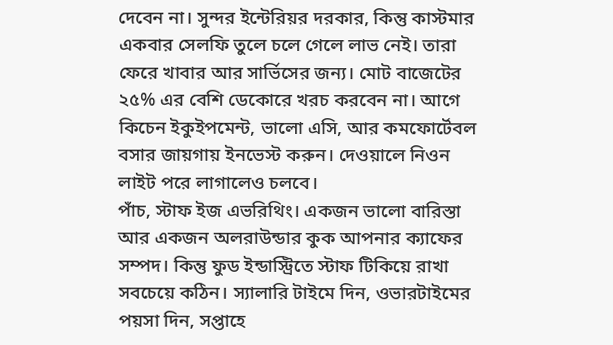দেবেন না। সুন্দর ইন্টেরিয়র দরকার, কিন্তু কাস্টমার একবার সেলফি তুলে চলে গেলে লাভ নেই। তারা ফেরে খাবার আর সার্ভিসের জন্য। মোট বাজেটের ২৫% এর বেশি ডেকোরে খরচ করবেন না। আগে কিচেন ইকুইপমেন্ট, ভালো এসি, আর কমফোর্টেবল বসার জায়গায় ইনভেস্ট করুন। দেওয়ালে নিওন লাইট পরে লাগালেও চলবে।
পাঁচ, স্টাফ ইজ এভরিথিং। একজন ভালো বারিস্তা আর একজন অলরাউন্ডার কুক আপনার ক্যাফের সম্পদ। কিন্তু ফুড ইন্ডাস্ট্রিতে স্টাফ টিকিয়ে রাখা সবচেয়ে কঠিন। স্যালারি টাইমে দিন, ওভারটাইমের পয়সা দিন, সপ্তাহে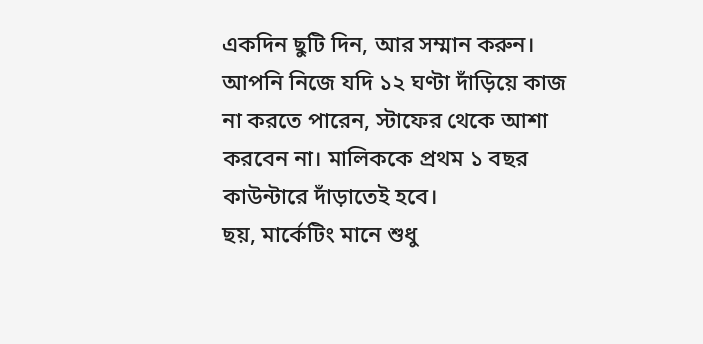একদিন ছুটি দিন, আর সম্মান করুন। আপনি নিজে যদি ১২ ঘণ্টা দাঁড়িয়ে কাজ না করতে পারেন, স্টাফের থেকে আশা করবেন না। মালিককে প্রথম ১ বছর কাউন্টারে দাঁড়াতেই হবে।
ছয়, মার্কেটিং মানে শুধু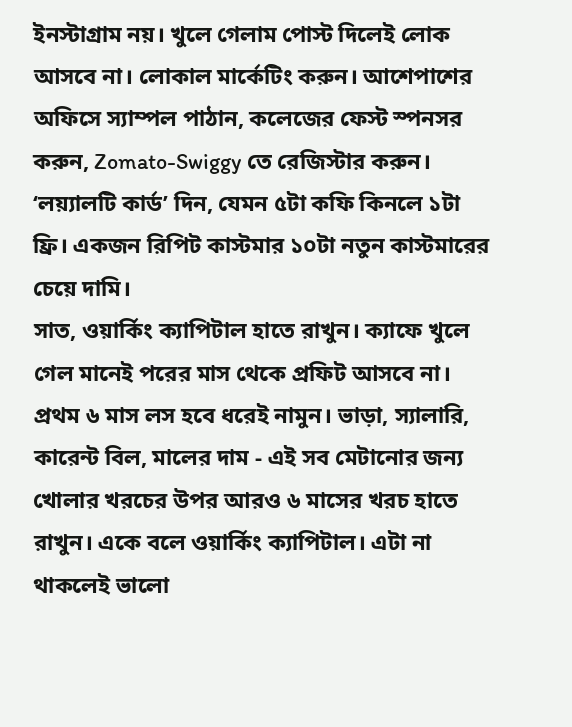ইনস্টাগ্রাম নয়। খুলে গেলাম পোস্ট দিলেই লোক আসবে না। লোকাল মার্কেটিং করুন। আশেপাশের অফিসে স্যাম্পল পাঠান, কলেজের ফেস্ট স্পনসর করুন, Zomato-Swiggy তে রেজিস্টার করুন। ‘লয়্যালটি কার্ড’ দিন, যেমন ৫টা কফি কিনলে ১টা ফ্রি। একজন রিপিট কাস্টমার ১০টা নতুন কাস্টমারের চেয়ে দামি।
সাত, ওয়ার্কিং ক্যাপিটাল হাতে রাখুন। ক্যাফে খুলে গেল মানেই পরের মাস থেকে প্রফিট আসবে না। প্রথম ৬ মাস লস হবে ধরেই নামুন। ভাড়া, স্যালারি, কারেন্ট বিল, মালের দাম - এই সব মেটানোর জন্য খোলার খরচের উপর আরও ৬ মাসের খরচ হাতে রাখুন। একে বলে ওয়ার্কিং ক্যাপিটাল। এটা না থাকলেই ভালো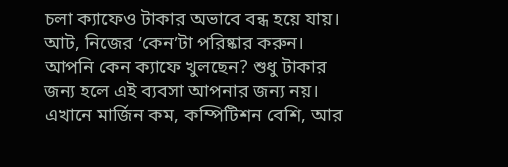চলা ক্যাফেও টাকার অভাবে বন্ধ হয়ে যায়।
আট, নিজের ‘কেন’টা পরিষ্কার করুন। আপনি কেন ক্যাফে খুলছেন? শুধু টাকার জন্য হলে এই ব্যবসা আপনার জন্য নয়। এখানে মার্জিন কম, কম্পিটিশন বেশি, আর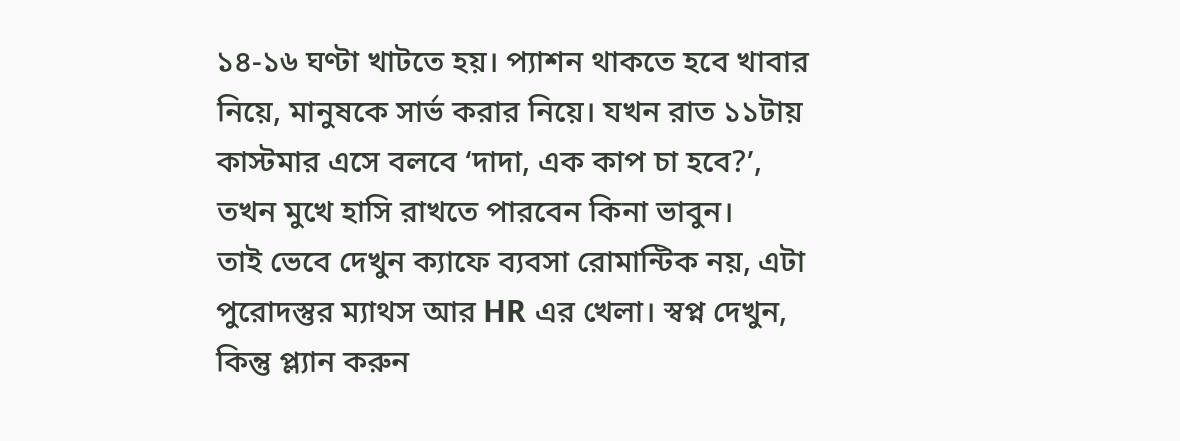১৪-১৬ ঘণ্টা খাটতে হয়। প্যাশন থাকতে হবে খাবার নিয়ে, মানুষকে সার্ভ করার নিয়ে। যখন রাত ১১টায় কাস্টমার এসে বলবে ‘দাদা, এক কাপ চা হবে?’, তখন মুখে হাসি রাখতে পারবেন কিনা ভাবুন।
তাই ভেবে দেখুন ক্যাফে ব্যবসা রোমান্টিক নয়, এটা পুরোদস্তুর ম্যাথস আর HR এর খেলা। স্বপ্ন দেখুন, কিন্তু প্ল্যান করুন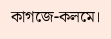কাগজে-কলমে।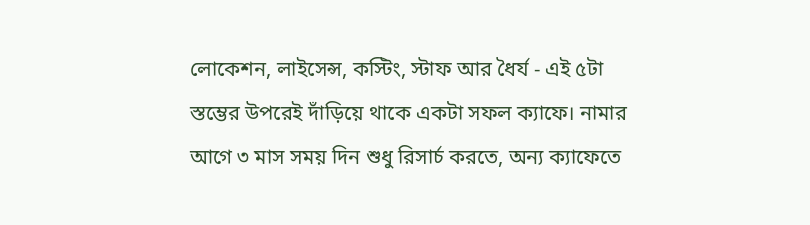লোকেশন, লাইসেন্স, কস্টিং, স্টাফ আর ধৈর্য - এই ৫টা স্তম্ভের উপরেই দাঁড়িয়ে থাকে একটা সফল ক্যাফে। নামার আগে ৩ মাস সময় দিন শুধু রিসার্চ করতে, অন্য ক্যাফেতে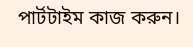পার্টটাইম কাজ করুন।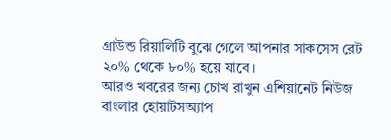গ্রাউন্ড রিয়ালিটি বুঝে গেলে আপনার সাকসেস রেট ২০% থেকে ৮০% হয়ে যাবে।
আরও খবরের জন্য চোখ রাখুন এশিয়ানেট নিউজ বাংলার হোয়াটসঅ্যাপ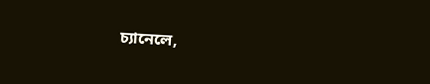চ্যানেলে,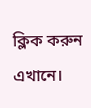ক্লিক করুন এখানে।